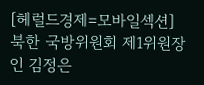[헤럴드경제=모바일섹션] 북한 국방위원회 제1위원장인 김정은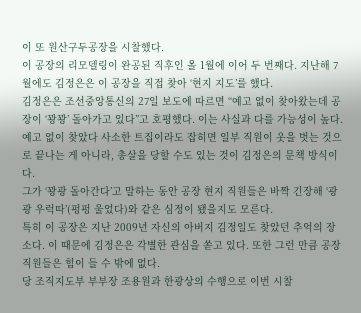이 또 원산구두공장을 시찰했다.
이 공장의 리모델링이 완공된 직후인 올 1월에 이어 두 번째다. 지난해 7월에도 김정은은 이 공장을 직접 찾아 ‘현지 지도’를 했다.
김정은은 조선중앙통신의 27일 보도에 따르면 “예고 없이 찾아왔는데 공장이 ‘꽝꽝’ 돌아가고 있다”고 호평했다. 이는 사실과 다를 가능성이 높다. 예고 없이 찾았다 사소한 트집이라도 잡히면 일부 직원이 옷을 벗는 것으로 끝나는 게 아니라, 총살을 당할 수도 있는 것이 김정은의 문책 방식이다.
그가 ‘꽝광 돌아간다’고 말하는 동안 공장 현지 직원들은 바짝 긴장해 ‘광광 우럭따’(펑펑 울었다)와 같은 심정이 됐을지도 모른다.
특히 이 공장은 지난 2009년 자신의 아버지 김정일도 찾았던 추억의 장소다. 이 때문에 김정은은 각별한 관심을 쏟고 있다. 또한 그런 만큼 공장 직원들은 힘이 들 수 밖에 없다.
당 조직지도부 부부장 조용원과 한광상의 수행으로 이번 시찰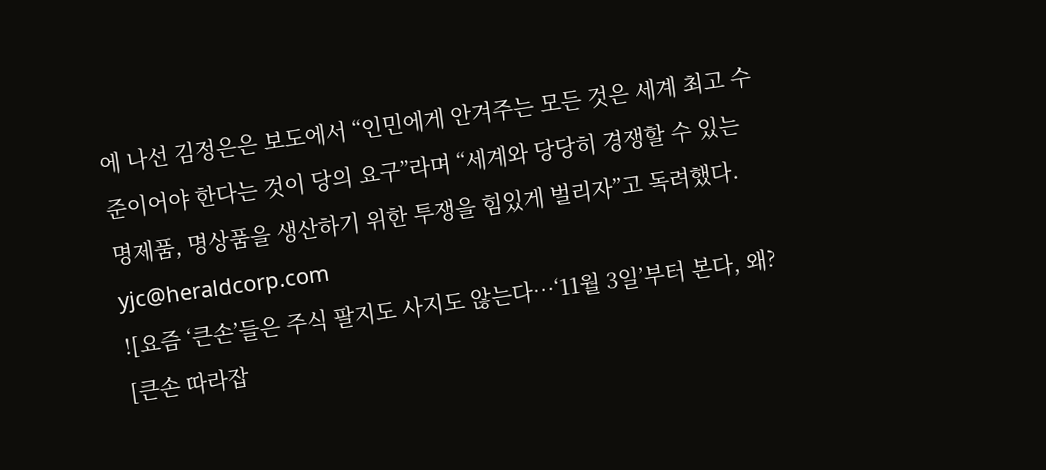에 나선 김정은은 보도에서 “인민에게 안겨주는 모든 것은 세계 최고 수준이어야 한다는 것이 당의 요구”라며 “세계와 당당히 경쟁할 수 있는 명제품, 명상품을 생산하기 위한 투쟁을 힘있게 벌리자”고 독려했다.
yjc@heraldcorp.com
![요즘 ‘큰손’들은 주식 팔지도 사지도 않는다…‘11월 3일’부터 본다, 왜? [큰손 따라잡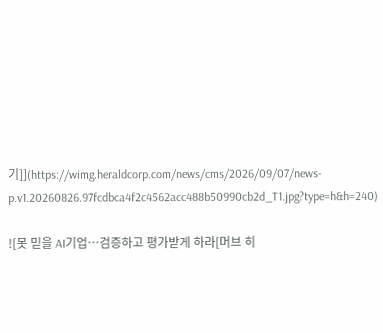기]](https://wimg.heraldcorp.com/news/cms/2026/09/07/news-p.v1.20260826.97fcdbca4f2c4562acc488b50990cb2d_T1.jpg?type=h&h=240)

![못 믿을 AI기업…검증하고 평가받게 하라[머브 히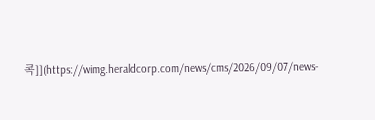콕]](https://wimg.heraldcorp.com/news/cms/2026/09/07/news-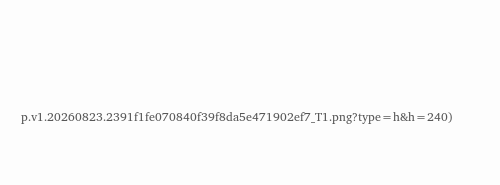p.v1.20260823.2391f1fe070840f39f8da5e471902ef7_T1.png?type=h&h=240)